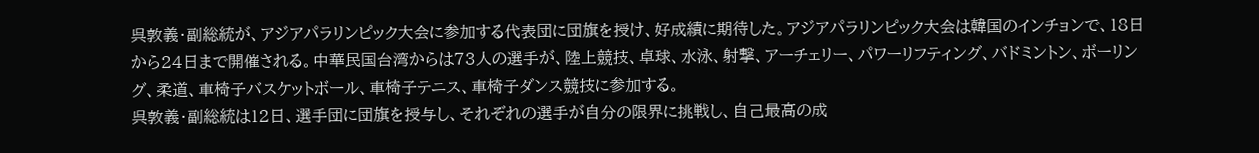呉敦義・副総統が、アジアパラリンピック大会に参加する代表団に団旗を授け、好成績に期待した。アジアパラリンピック大会は韓国のインチョンで、18日から24日まで開催される。中華民国台湾からは73人の選手が、陸上競技、卓球、水泳、射撃、アーチェリー、パワーリフティング、バドミントン、ボーリング、柔道、車椅子バスケットボール、車椅子テニス、車椅子ダンス競技に参加する。
呉敦義・副総統は12日、選手団に団旗を授与し、それぞれの選手が自分の限界に挑戦し、自己最高の成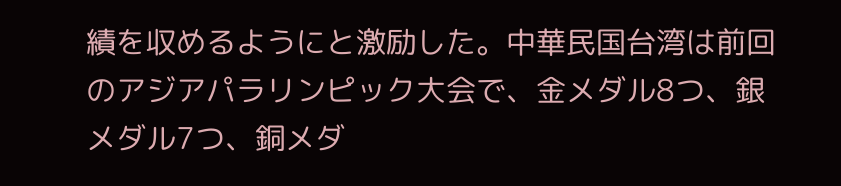績を収めるようにと激励した。中華民国台湾は前回のアジアパラリンピック大会で、金メダル8つ、銀メダル7つ、銅メダ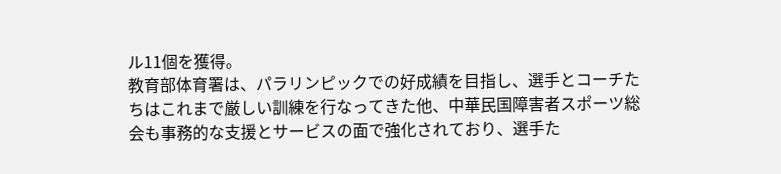ル11個を獲得。
教育部体育署は、パラリンピックでの好成績を目指し、選手とコーチたちはこれまで厳しい訓練を行なってきた他、中華民国障害者スポーツ総会も事務的な支援とサービスの面で強化されており、選手た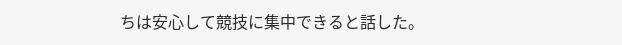ちは安心して競技に集中できると話した。